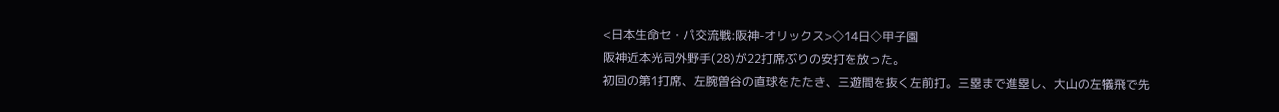<日本生命セ・パ交流戦:阪神-オリックス>◇14日◇甲子園
阪神近本光司外野手(28)が22打席ぶりの安打を放った。
初回の第1打席、左腕曽谷の直球をたたき、三遊間を抜く左前打。三塁まで進塁し、大山の左犠飛で先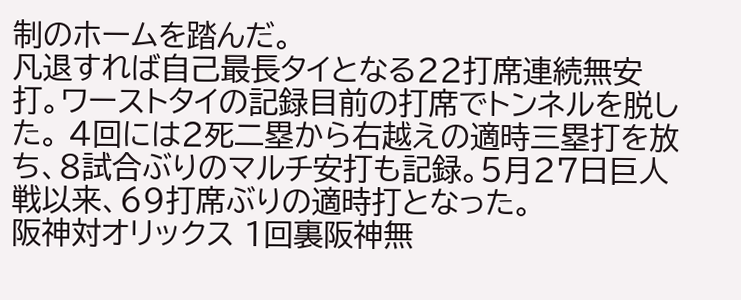制のホームを踏んだ。
凡退すれば自己最長タイとなる22打席連続無安打。ワーストタイの記録目前の打席でトンネルを脱した。 4回には2死二塁から右越えの適時三塁打を放ち、8試合ぶりのマルチ安打も記録。5月27日巨人戦以来、69打席ぶりの適時打となった。
阪神対オリックス 1回裏阪神無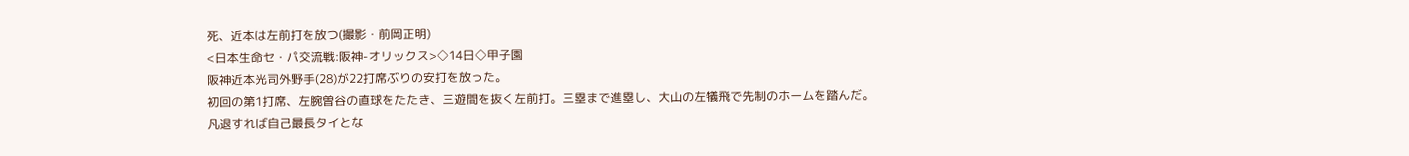死、近本は左前打を放つ(撮影・前岡正明)
<日本生命セ・パ交流戦:阪神-オリックス>◇14日◇甲子園
阪神近本光司外野手(28)が22打席ぶりの安打を放った。
初回の第1打席、左腕曽谷の直球をたたき、三遊間を抜く左前打。三塁まで進塁し、大山の左犠飛で先制のホームを踏んだ。
凡退すれば自己最長タイとな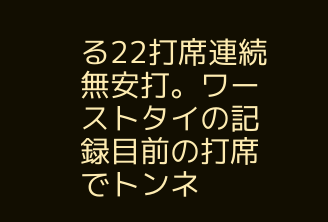る22打席連続無安打。ワーストタイの記録目前の打席でトンネ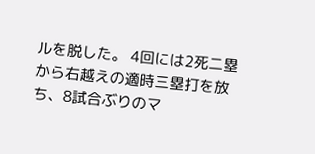ルを脱した。 4回には2死二塁から右越えの適時三塁打を放ち、8試合ぶりのマ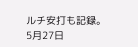ルチ安打も記録。5月27日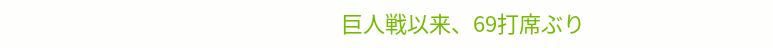巨人戦以来、69打席ぶり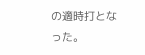の適時打となった。